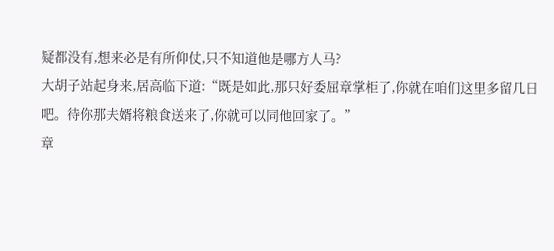疑都没有,想来必是有所仰仗,只不知道他是哪方人马?
大胡子站起身来,居高临下道:“既是如此,那只好委屈章掌柜了,你就在咱们这里多留几日吧。待你那夫婿将粮食送来了,你就可以同他回家了。”
章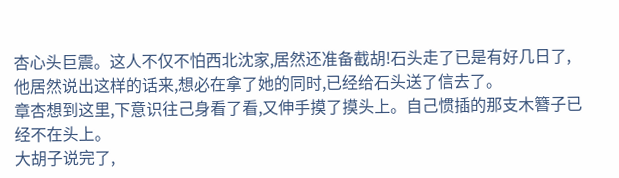杏心头巨震。这人不仅不怕西北沈家,居然还准备截胡!石头走了已是有好几日了,他居然说出这样的话来,想必在拿了她的同时,已经给石头送了信去了。
章杏想到这里,下意识往己身看了看,又伸手摸了摸头上。自己惯插的那支木簪子已经不在头上。
大胡子说完了,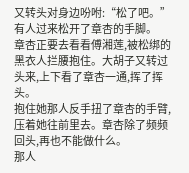又转头对身边吩咐:“松了吧。”
有人过来松开了章杏的手脚。
章杏正要去看看傅湘莲,被松绑的黑衣人拦腰抱住。大胡子又转过头来,上下看了章杏一通,挥了挥头。
抱住她那人反手扭了章杏的手臂,压着她往前里去。章杏除了频频回头,再也不能做什么。
那人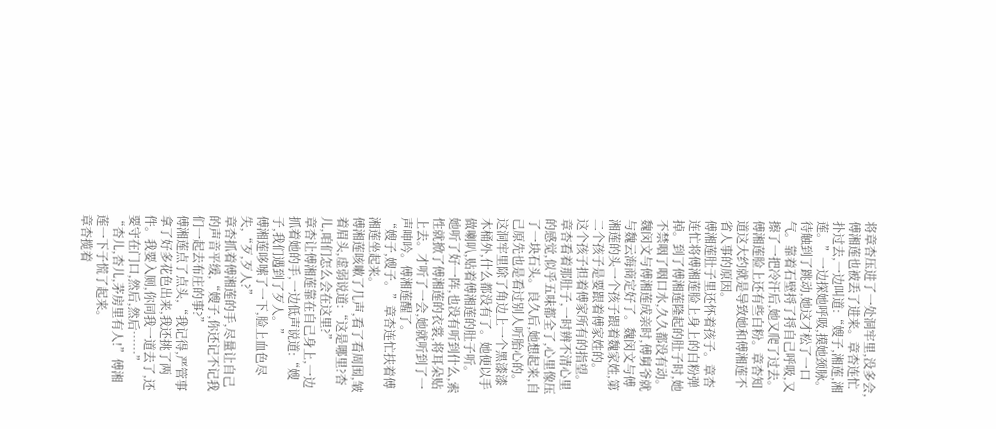将章杏压进了一处洞牢里,没多会,傅湘莲也被丢了进来。章杏连忙扑过去,一边叫道:“嫂子,湘莲,湘莲。”一边探她呼吸,摸她颈脉。待触到了跳动,她这才松了一口气。靠着石壁捋了捋自己呼吸,又擦了一把冷汗后,她又爬了过去。
傅湘莲脸上还有些白粉。章杏知道这大约就是导致她和傅湘莲不省人事的原因。
傅湘莲肚子里还怀着孩子。章杏连忙将傅湘莲脸上身上的白粉弹掉。到了傅湘莲隆起的肚子时,她不禁咽了咽口水,久久都没有动。
魏闵文与傅湘莲成亲时,傅舅爷就与魏云海商定好了。魏闵文与傅湘莲的头一个孩子跟着魏家姓,第二个孩子是要跟着傅家姓的。
这个孩子担着傅家所有的指望。
章杏看着那肚子,一时辨不清心里的感觉,似乎五味都全了,心里像压了一块石头。良久后,她想起来,自己原先也是看过别人听胎心的。这洞牢里除了角边上一个黑漆漆木桶外,什么都没有了。她便以手做喇叭,贴着傅湘莲的肚子听。
她听了好一阵,也没有听到什么,索性就掀了傅湘莲的衣裳,将耳朵贴上去。才听了一会,她就听到了一声呻吟。傅湘莲醒了。
“嫂子,嫂子。”章杏连忙扶着傅湘莲坐起来。
傅湘莲咳嗽了几声,看了看周围,皱着眉头,虚弱说道:“这是哪里?杏儿,咱们怎么会在这里?”
章杏让傅湘莲靠在自己身上,一边抓着她的手,一边低声说道:“嫂子,我们遇到了歹人。”
傅湘莲哆嗦了一下,脸上血色尽失,“歹,歹人?”
章杏抓着傅湘莲的手,尽量让自己的声音平缓,“嫂子,你还记不记我们一起去布庄的事?”
傅湘莲点了点头,“我记得,严管事拿了好多花色出来,我还挑了两件。我要入厕,你同我一道去了,还要守在门口,然后,然后……”
“杏儿,杏儿,茅房里有人!”傅湘莲一下子慌了起来。
章杏揽着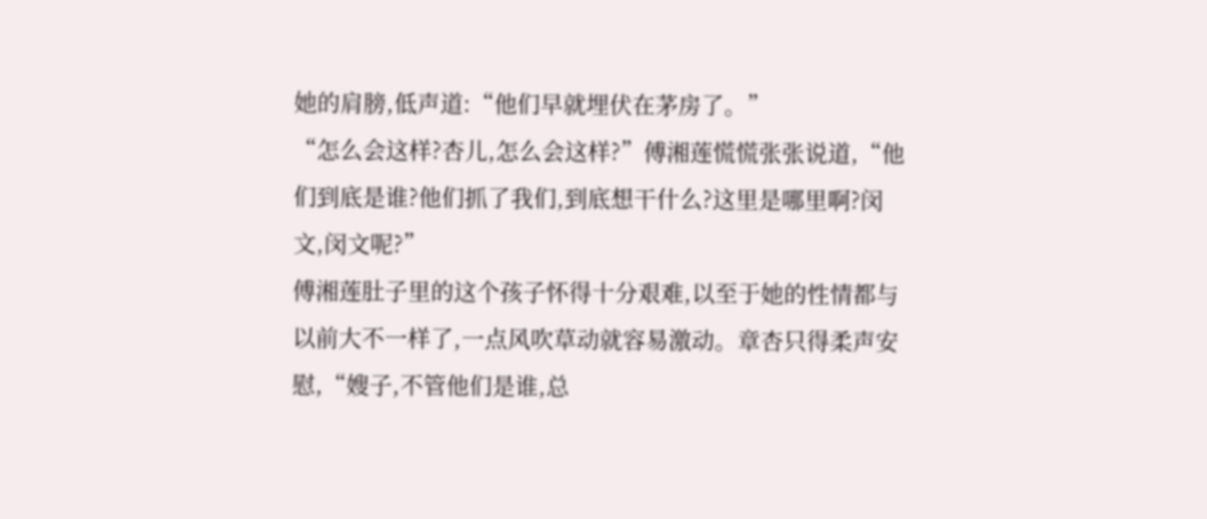她的肩膀,低声道:“他们早就埋伏在茅房了。”
“怎么会这样?杏儿,怎么会这样?”傅湘莲慌慌张张说道,“他们到底是谁?他们抓了我们,到底想干什么?这里是哪里啊?闵文,闵文呢?”
傅湘莲肚子里的这个孩子怀得十分艰难,以至于她的性情都与以前大不一样了,一点风吹草动就容易激动。章杏只得柔声安慰,“嫂子,不管他们是谁,总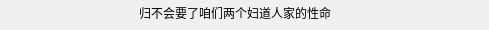归不会要了咱们两个妇道人家的性命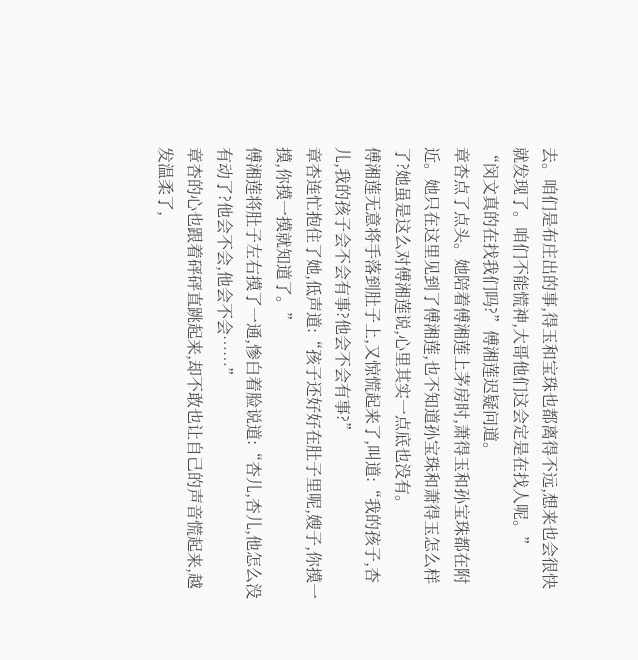去。咱们是布庄出的事,得玉和宝珠也都离得不远,想来也会很快就发现了。咱们不能慌神,大哥他们这会定是在找人呢。”
“闵文真的在找我们吗?”傅湘莲迟疑问道。
章杏点了点头。她陪着傅湘莲上茅房时,萧得玉和孙宝珠都在附近。她只在这里见到了傅湘莲,也不知道孙宝珠和萧得玉怎么样了?她虽是这么对傅湘莲说,心里其实一点底也没有。
傅湘莲无意将手落到肚子上,又惊慌起来了,叫道:“我的孩子,杏儿,我的孩子会不会有事?他会不会有事?”
章杏连忙抱住了她,低声道:“孩子还好好在肚子里呢,嫂子,你摸一摸,你摸一摸就知道了。”
傅湘莲将肚子左右摸了一通,惨白着脸说道:“杏儿,杏儿,他怎么没有动了?他会不会,他会不会……”
章杏的心也跟着砰砰直跳起来,却不敢也让自己的声音慌起来,越发温柔了,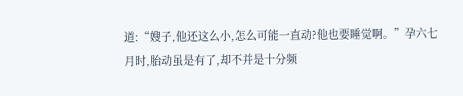道:“嫂子,他还这么小,怎么可能一直动?他也要睡觉啊。”孕六七月时,胎动虽是有了,却不并是十分频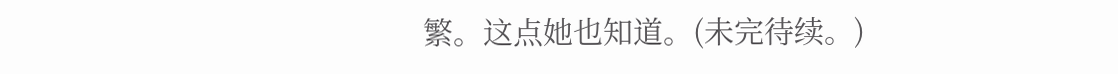繁。这点她也知道。(未完待续。)